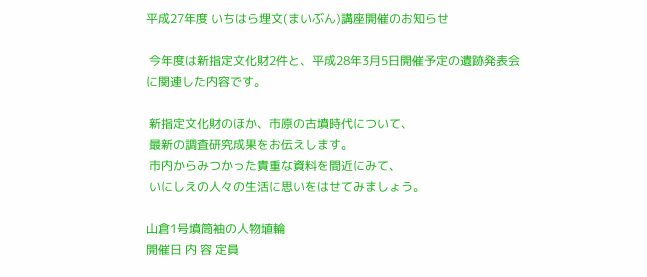平成27年度 いちはら埋文(まいぶん)講座開催のお知らせ

 今年度は新指定文化財2件と、平成28年3月5日開催予定の遺跡発表会に関連した内容です。

 新指定文化財のほか、市原の古墳時代について、
 最新の調査研究成果をお伝えします。
 市内からみつかった貴重な資料を間近にみて、
 いにしえの人々の生活に思いをはせてみましょう。

山倉1号墳筒袖の人物埴輪
開催日 内 容 定員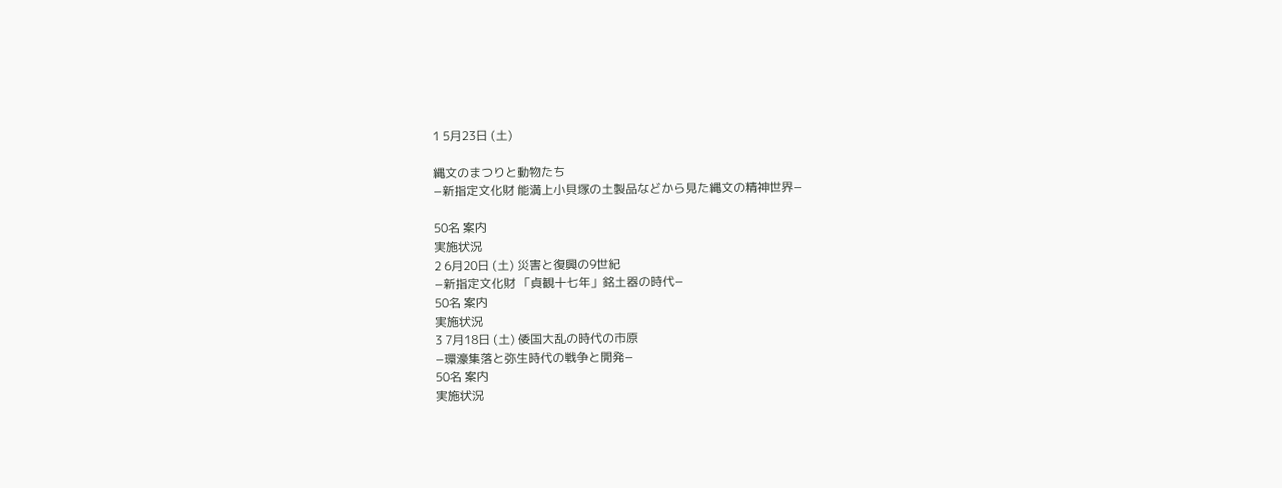1 5月23日 (土)

縄文のまつりと動物たち
−新指定文化財 能満上小貝塚の土製品などから見た縄文の精神世界−

50名 案内
実施状況
2 6月20日 (土) 災害と復興の9世紀
−新指定文化財 「貞観十七年」銘土器の時代−
50名 案内
実施状況
3 7月18日 (土) 倭国大乱の時代の市原
−環濠集落と弥生時代の戦争と開発−
50名 案内
実施状況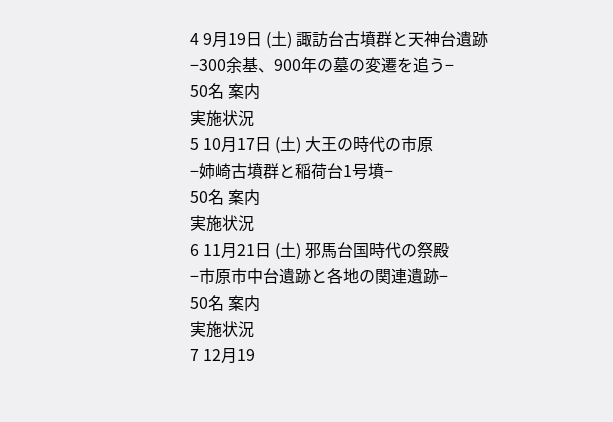4 9月19日 (土) 諏訪台古墳群と天神台遺跡
−300余基、900年の墓の変遷を追う−
50名 案内
実施状況
5 10月17日 (土) 大王の時代の市原
−姉崎古墳群と稲荷台1号墳−
50名 案内
実施状況
6 11月21日 (土) 邪馬台国時代の祭殿
−市原市中台遺跡と各地の関連遺跡−
50名 案内
実施状況
7 12月19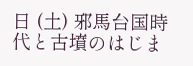日 (土) 邪馬台国時代と古墳のはじま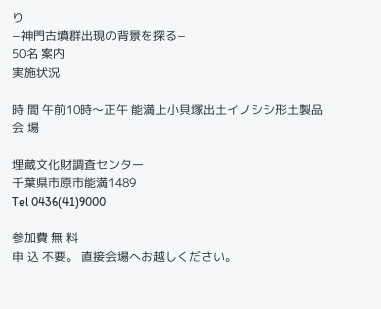り
−神門古墳群出現の背景を探る−
50名 案内
実施状況

時 間 午前10時〜正午 能満上小貝塚出土イノシシ形土製品
会 場

埋蔵文化財調査センター
千葉県市原市能満1489
Tel 0436(41)9000

参加費 無 料
申 込 不要。 直接会場へお越しください。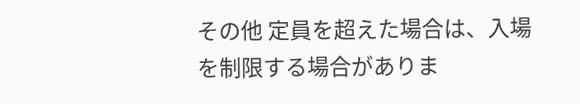その他 定員を超えた場合は、入場を制限する場合がありま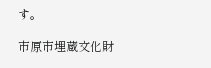す。

市原市埋蔵文化財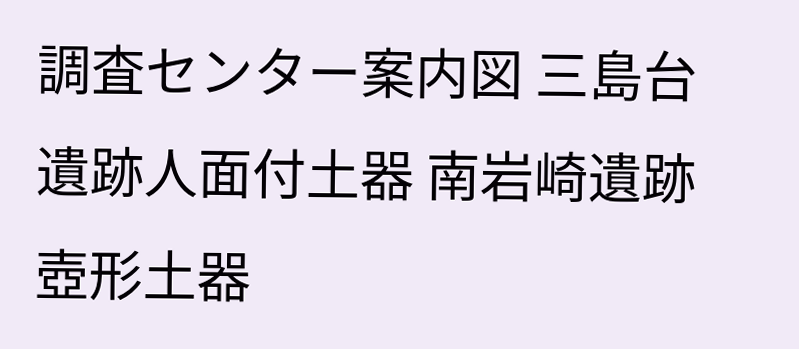調査センター案内図 三島台遺跡人面付土器 南岩崎遺跡壺形土器